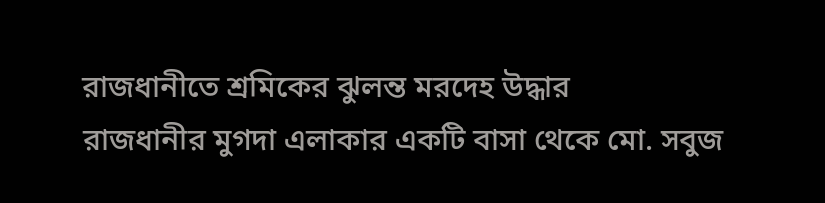রাজধানীতে শ্রমিকের ঝুলন্ত মরদেহ উদ্ধার
রাজধানীর মুগদা এলাকার একটি বাসা থেকে মো. সবুজ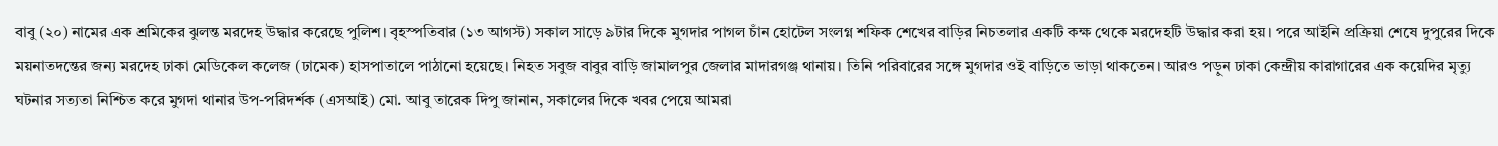বাবু (২০) নামের এক শ্রমিকের ঝুলন্ত মরদেহ উদ্ধার করেছে পুলিশ। বৃহস্পতিবার (১৩ আগস্ট) সকাল সাড়ে ৯টার দিকে মুগদার পাগল চাঁন হোটেল সংলগ্ন শফিক শেখের বাড়ির নিচতলার একটি কক্ষ থেকে মরদেহটি উদ্ধার করা হয়। পরে আইনি প্রক্রিয়া শেষে দুপুরের দিকে ময়নাতদন্তের জন্য মরদেহ ঢাকা মেডিকেল কলেজ (ঢামেক) হাসপাতালে পাঠানো হয়েছে। নিহত সবুজ বাবুর বাড়ি জামালপুর জেলার মাদারগঞ্জ থানায়। তিনি পরিবারের সঙ্গে মুগদার ওই বাড়িতে ভাড়া থাকতেন। আরও পড়ুন ঢাকা কেন্দ্রীয় কারাগারের এক কয়েদির মৃত্যু ঘটনার সত্যতা নিশ্চিত করে মুগদা থানার উপ-পরিদর্শক (এসআই) মো. আবু তারেক দিপু জানান, সকালের দিকে খবর পেয়ে আমরা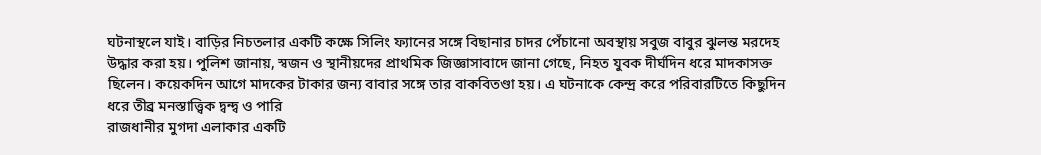ঘটনাস্থলে যাই। বাড়ির নিচতলার একটি কক্ষে সিলিং ফ্যানের সঙ্গে বিছানার চাদর পেঁচানো অবস্থায় সবুজ বাবুর ঝুলন্ত মরদেহ উদ্ধার করা হয়। পুলিশ জানায়, স্বজন ও স্থানীয়দের প্রাথমিক জিজ্ঞাসাবাদে জানা গেছে, নিহত যুবক দীর্ঘদিন ধরে মাদকাসক্ত ছিলেন। কয়েকদিন আগে মাদকের টাকার জন্য বাবার সঙ্গে তার বাকবিতণ্ডা হয়। এ ঘটনাকে কেন্দ্র করে পরিবারটিতে কিছুদিন ধরে তীব্র মনস্তাত্ত্বিক দ্বন্দ্ব ও পারি
রাজধানীর মুগদা এলাকার একটি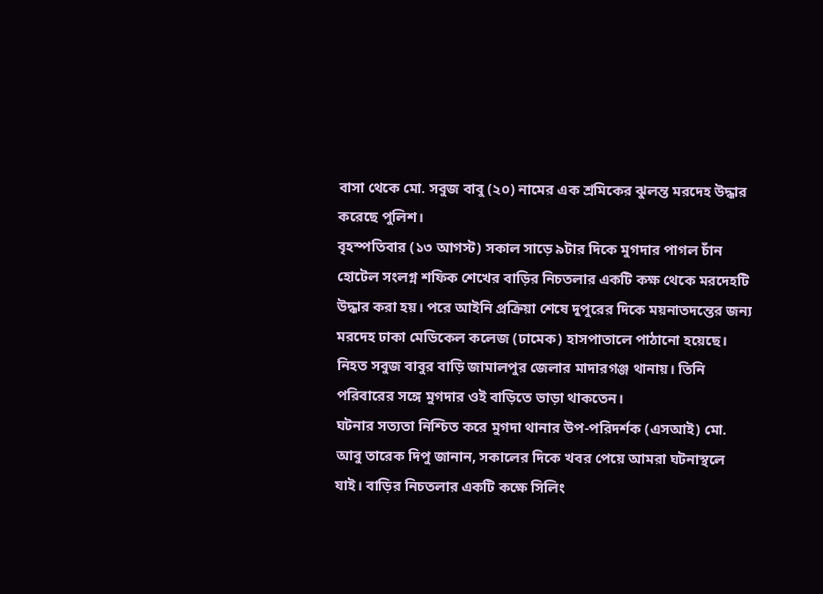বাসা থেকে মো. সবুজ বাবু (২০) নামের এক শ্রমিকের ঝুলন্ত মরদেহ উদ্ধার করেছে পুলিশ।
বৃহস্পতিবার (১৩ আগস্ট) সকাল সাড়ে ৯টার দিকে মুগদার পাগল চাঁন হোটেল সংলগ্ন শফিক শেখের বাড়ির নিচতলার একটি কক্ষ থেকে মরদেহটি উদ্ধার করা হয়। পরে আইনি প্রক্রিয়া শেষে দুপুরের দিকে ময়নাতদন্তের জন্য মরদেহ ঢাকা মেডিকেল কলেজ (ঢামেক) হাসপাতালে পাঠানো হয়েছে।
নিহত সবুজ বাবুর বাড়ি জামালপুর জেলার মাদারগঞ্জ থানায়। তিনি পরিবারের সঙ্গে মুগদার ওই বাড়িতে ভাড়া থাকতেন।
ঘটনার সত্যতা নিশ্চিত করে মুগদা থানার উপ-পরিদর্শক (এসআই) মো. আবু তারেক দিপু জানান, সকালের দিকে খবর পেয়ে আমরা ঘটনাস্থলে যাই। বাড়ির নিচতলার একটি কক্ষে সিলিং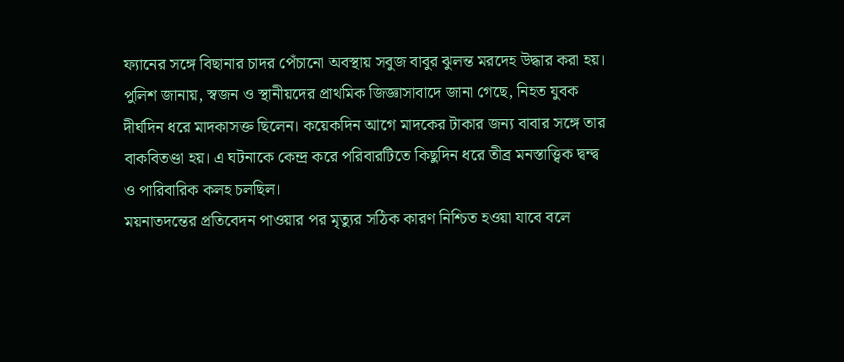ফ্যানের সঙ্গে বিছানার চাদর পেঁচানো অবস্থায় সবুজ বাবুর ঝুলন্ত মরদেহ উদ্ধার করা হয়।
পুলিশ জানায়, স্বজন ও স্থানীয়দের প্রাথমিক জিজ্ঞাসাবাদে জানা গেছে, নিহত যুবক দীর্ঘদিন ধরে মাদকাসক্ত ছিলেন। কয়েকদিন আগে মাদকের টাকার জন্য বাবার সঙ্গে তার বাকবিতণ্ডা হয়। এ ঘটনাকে কেন্দ্র করে পরিবারটিতে কিছুদিন ধরে তীব্র মনস্তাত্ত্বিক দ্বন্দ্ব ও পারিবারিক কলহ চলছিল।
ময়নাতদন্তের প্রতিবেদন পাওয়ার পর মৃত্যুর সঠিক কারণ নিশ্চিত হওয়া যাবে বলে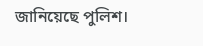জানিয়েছে পুলিশ।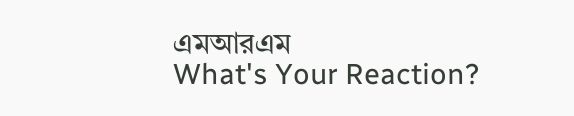এমআরএম
What's Your Reaction?